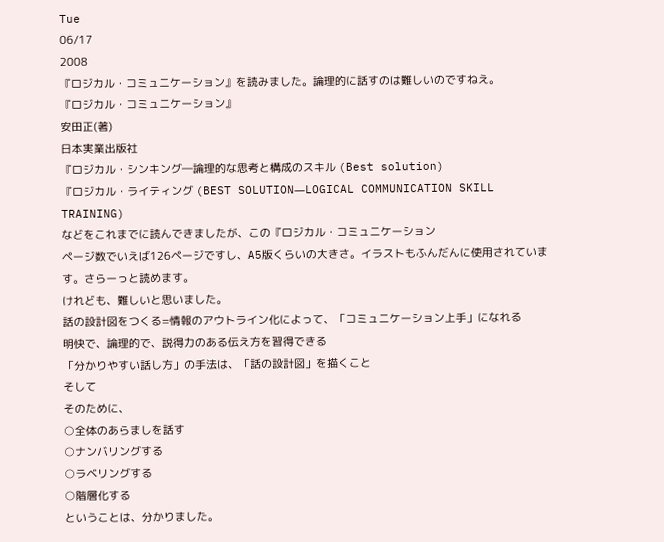Tue
06/17
2008
『ロジカル・コミュニケーション』を読みました。論理的に話すのは難しいのですねえ。
『ロジカル・コミュニケーション』
安田正(著)
日本実業出版社
『ロジカル・シンキング―論理的な思考と構成のスキル (Best solution)
『ロジカル・ライティング (BEST SOLUTION―LOGICAL COMMUNICATION SKILL TRAINING)
などをこれまでに読んできましたが、この『ロジカル・コミュニケーション
ページ数でいえば126ページですし、A5版くらいの大きさ。イラストもふんだんに使用されています。さらーっと読めます。
けれども、難しいと思いました。
話の設計図をつくる=情報のアウトライン化によって、「コミュニケーション上手」になれる
明快で、論理的で、説得力のある伝え方を習得できる
「分かりやすい話し方」の手法は、「話の設計図」を描くこと
そして
そのために、
○全体のあらましを話す
○ナンバリングする
○ラベリングする
○階層化する
ということは、分かりました。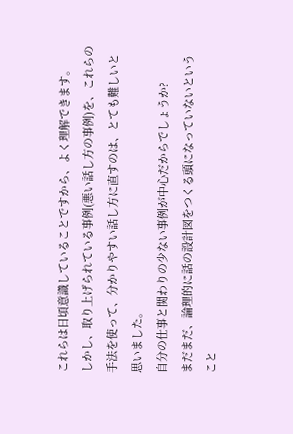これらは日頃意識していることですから、よく理解できます。
しかし、取り上げられている事例(悪い話し方の事例)を、これらの手法を使って、分かりやすい話し方に直すのは、とても難しいと思いました。
自分の仕事と関わりの少ない事例が中心だからでしょうか?
まだまだ、論理的に話の設計図をつくる頭になっていないということ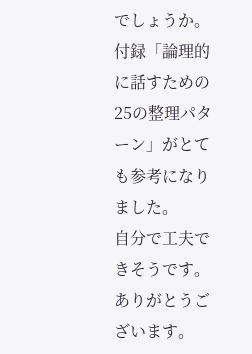でしょうか。
付録「論理的に話すための25の整理パターン」がとても参考になりました。
自分で工夫できそうです。
ありがとうございます。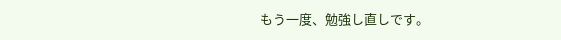もう一度、勉強し直しです。